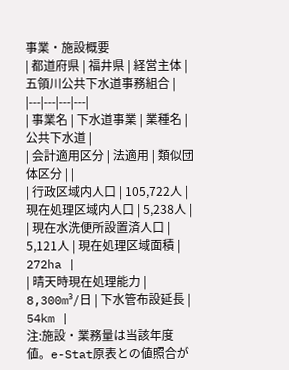事業・施設概要
| 都道府県 | 福井県 | 経営主体 | 五領川公共下水道事務組合 |
|---|---|---|---|
| 事業名 | 下水道事業 | 業種名 | 公共下水道 |
| 会計適用区分 | 法適用 | 類似団体区分 | |
| 行政区域内人口 | 105,722人 | 現在処理区域内人口 | 5,238人 |
| 現在水洗便所設置済人口 | 5,121人 | 現在処理区域面積 | 272ha |
| 晴天時現在処理能力 | 8,300m³/日 | 下水管布設延長 | 54km |
注:施設・業務量は当該年度値。e-Stat原表との値照合が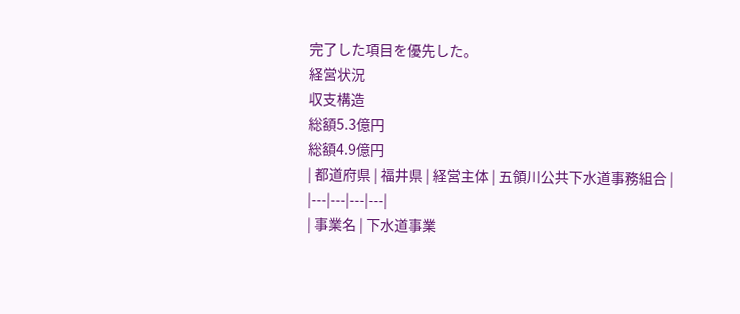完了した項目を優先した。
経営状況
収支構造
総額5.3億円
総額4.9億円
| 都道府県 | 福井県 | 経営主体 | 五領川公共下水道事務組合 |
|---|---|---|---|
| 事業名 | 下水道事業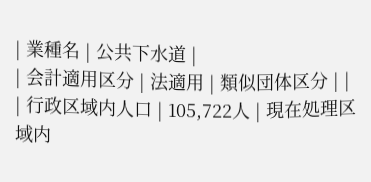| 業種名 | 公共下水道 |
| 会計適用区分 | 法適用 | 類似団体区分 | |
| 行政区域内人口 | 105,722人 | 現在処理区域内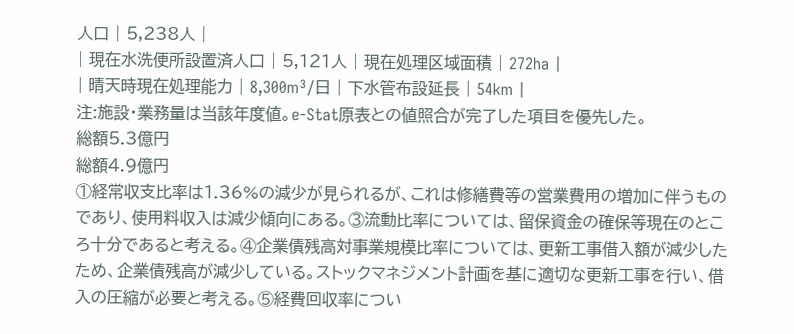人口 | 5,238人 |
| 現在水洗便所設置済人口 | 5,121人 | 現在処理区域面積 | 272ha |
| 晴天時現在処理能力 | 8,300m³/日 | 下水管布設延長 | 54km |
注:施設・業務量は当該年度値。e-Stat原表との値照合が完了した項目を優先した。
総額5.3億円
総額4.9億円
①経常収支比率は1.36%の減少が見られるが、これは修繕費等の営業費用の増加に伴うものであり、使用料収入は減少傾向にある。③流動比率については、留保資金の確保等現在のところ十分であると考える。④企業債残高対事業規模比率については、更新工事借入額が減少したため、企業債残高が減少している。ストックマネジメント計画を基に適切な更新工事を行い、借入の圧縮が必要と考える。⑤経費回収率につい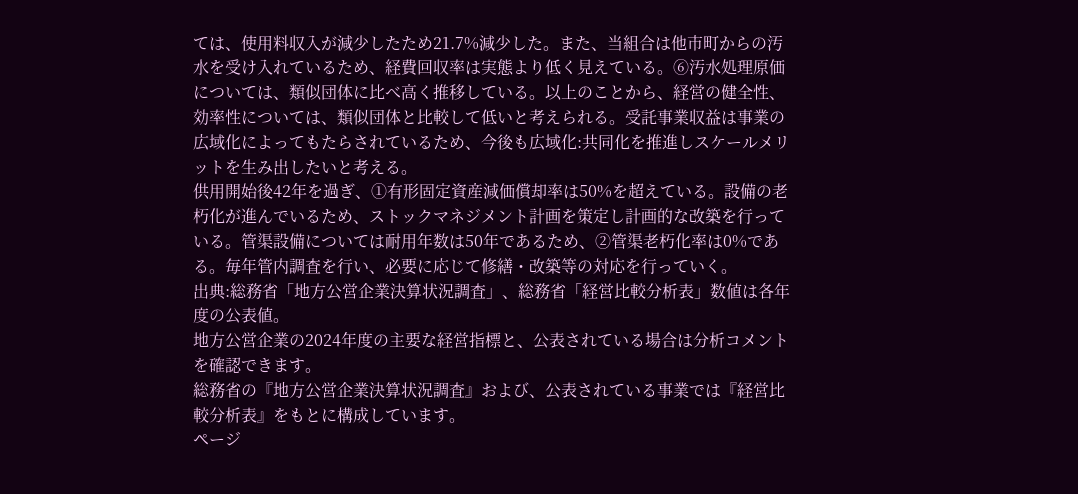ては、使用料収入が減少したため21.7%減少した。また、当組合は他市町からの汚水を受け入れているため、経費回収率は実態より低く見えている。⑥汚水処理原価については、類似団体に比べ高く推移している。以上のことから、経営の健全性、効率性については、類似団体と比較して低いと考えられる。受託事業収益は事業の広域化によってもたらされているため、今後も広域化:共同化を推進しスケールメリットを生み出したいと考える。
供用開始後42年を過ぎ、①有形固定資産減価償却率は50%を超えている。設備の老朽化が進んでいるため、ストックマネジメント計画を策定し計画的な改築を行っている。管渠設備については耐用年数は50年であるため、②管渠老朽化率は0%である。毎年管内調査を行い、必要に応じて修繕・改築等の対応を行っていく。
出典:総務省「地方公営企業決算状況調査」、総務省「経営比較分析表」数値は各年度の公表値。
地方公営企業の2024年度の主要な経営指標と、公表されている場合は分析コメントを確認できます。
総務省の『地方公営企業決算状況調査』および、公表されている事業では『経営比較分析表』をもとに構成しています。
ページ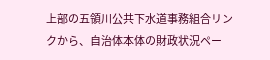上部の五領川公共下水道事務組合リンクから、自治体本体の財政状況ペー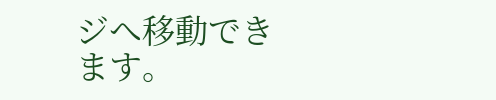ジへ移動できます。